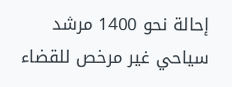إحالة نحو 1400 مرشد سياحي غير مرخص للقضاء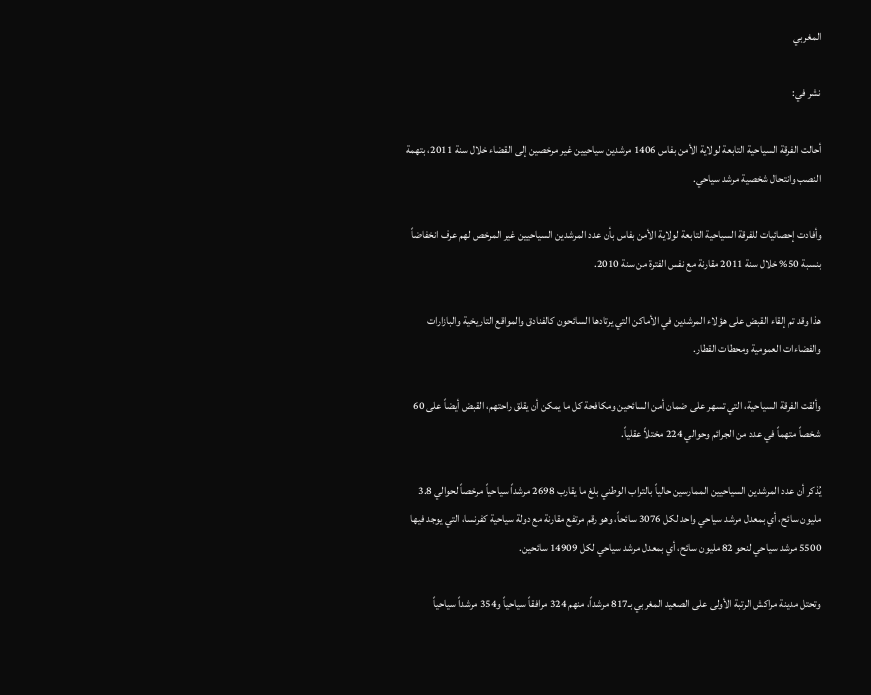المغربي

نشر في:

أحالت الفرقة السياحية التابعة لولاية الأمن بفاس 1406 مرشدين سياحيين غير مرخصين إلى القضاء خلال سنة 2011، بتهمة النصب وانتحال شخصية مرشد سياحي.

وأفادت إحصائيات للفرقة السياحية التابعة لولاية الأمن بفاس بأن عدد المرشدين السياحيين غير المرخص لهم عرف انخفاضاً بنسبة 50% خلال سنة 2011 مقارنة مع نفس الفترة من سنة 2010.

هذا وقد تم إلقاء القبض على هؤلاء المرشدين في الأماكن التي يرتادها السائحون كالفنادق والمواقع التاريخية والبازارات والفضاءات العمومية ومحطات القطار.

وألقت الفرقة السياحية، التي تسهر على ضمان أمن السائحين ومكافحة كل ما يمكن أن يقلق راحتهم، القبض أيضاً على 60 شخصاً متهماً في عدد من الجرائم وحوالي 224 مختلاً عقلياً.

يُذكر أن عدد المرشدين السياحيين الممارسين حالياً بالتراب الوطني بلغ ما يقارب 2698 مرشداً سياحياً مرخصاً لحوالي 3.8 مليون سائح، أي بمعدل مرشد سياحي واحد لكل 3076 سائحاً، وهو رقم مرتفع مقارنة مع دولة سياحية كفرنسا، التي يوجد فيها 5500 مرشد سياحي لنحو 82 مليون سائح، أي بمعدل مرشد سياحي لكل 14909 سائحين.

وتحتل مدينة مراكش الرتبة الأولى على الصعيد المغربي بـ817 مرشداً، منهم 324 مرافقاً سياحياً و354 مرشداً سياحياً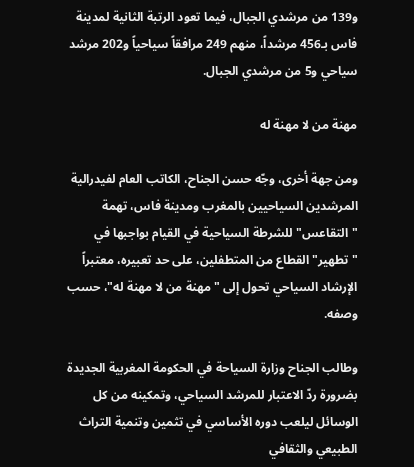و139 من مرشدي الجبال، فيما تعود الرتبة الثانية لمدينة فاس بـ456 مرشداً، منهم 249 مرافقاً سياحياً و202 مرشد سياحي و5 من مرشدي الجبال.

مهنة من لا مهنة له

ومن جهة أخرى، وجّه حسن الجناح، الكاتب العام لفيدرالية المرشدين السياحيين بالمغرب ومدينة فاس، تهمة "التقاعس" للشرطة السياحية في القيام بواجبها في "تطهير" القطاع من المتطفلين، على حد تعبيره، معتبراً الإرشاد السياحي تحول إلى "مهنة من لا مهنة له"، حسب وصفه.

وطالب الجناح وزارة السياحة في الحكومة المغربية الجديدة بضرورة ردّ الاعتبار للمرشد السياحي، وتمكينه من كل الوسائل ليلعب دوره الأساسي في تثمين وتنمية التراث الطبيعي والثقافي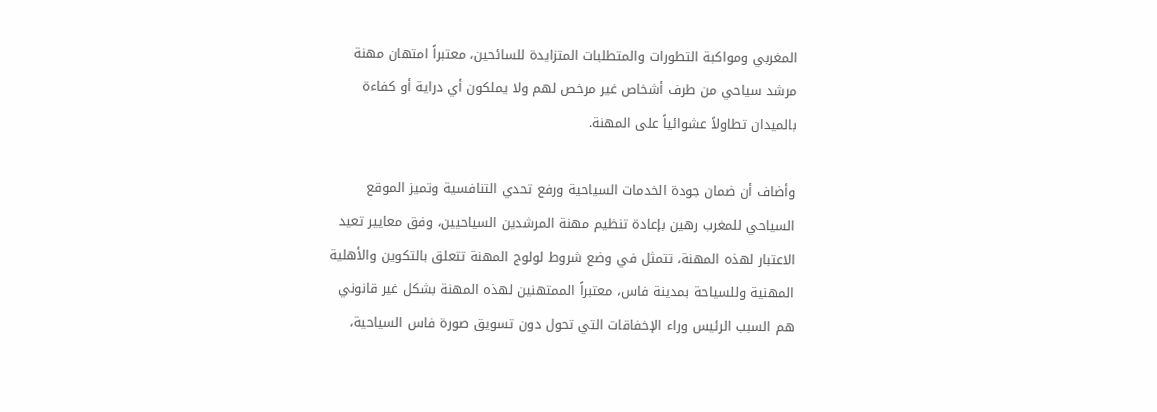المغربي ومواكبة التطورات والمتطلبات المتزايدة للسائحين، معتبراً امتهان مهنة مرشد سياحي من طرف أشخاص غير مرخص لهم ولا يملكون أي دراية أو كفاءة بالميدان تطاولاً عشوائياً على المهنة.

وأضاف أن ضمان جودة الخدمات السياحية ورفع تحدي التنافسية وتميز الموقع السياحي للمغرب رهين بإعادة تنظيم مهنة المرشدين السياحيين، وفق معايير تعيد الاعتبار لهذه المهنة، تتمثل في وضع شروط لولوج المهنة تتعلق بالتكوين والأهلية المهنية وللسياحة بمدينة فاس، معتبراً الممتهنين لهذه المهنة بشكل غير قانوني هم السبب الرئيس وراء الإخفاقات التي تحول دون تسويق صورة فاس السياحية،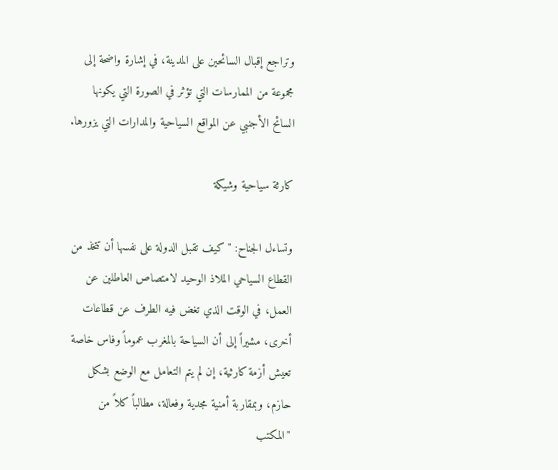وتراجع إقبال السائحين على المدينة، في إشارة واضحة إلى مجموعة من الممارسات التي تؤثر في الصورة التي يكونها السائح الأجنبي عن المواقع السياحية والمدارات التي يزورها.

كارثة سياحية وشيكة

وتساءل الجناح: "كيف تقبل الدولة على نفسها أن تتخذ من القطاع السياحي الملاذ الوحيد لامتصاص العاطلين عن العمل، في الوقت الذي تغض فيه الطرف عن قطاعات أخرى، مشيراً إلى أن السياحة بالمغرب عموماً وفاس خاصة تعيش أزمة كارثية، إن لم يتم التعامل مع الوضع بشكل حازم، وبمقاربة أمنية مجدية وفعالة، مطالباً كلاً من "المكتب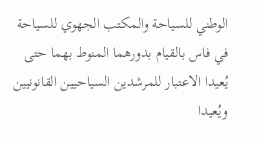الوطني للسياحة والمكتب الجهوي للسياحة في فاس بالقيام بدورهما المنوط بهما حتى يُعيدا الاعتبار للمرشدين السياحيين القانونيين ويُعيدا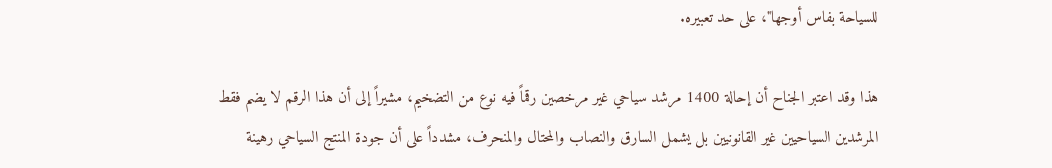للسياحة بفاس أوجها"، على حد تعبيره.

هذا وقد اعتبر الجناح أن إحالة 1400 مرشد سياحي غير مرخصين رقماً فيه نوع من التضخيم، مشيراً إلى أن هذا الرقم لا يضم فقط المرشدين السياحيين غير القانونيين بل يشمل السارق والنصاب والمحتال والمنحرف، مشدداً على أن جودة المنتج السياحي رهينة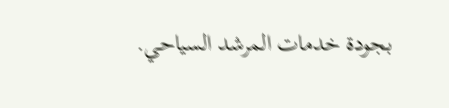بجودة خدمات المرشد السياحي.